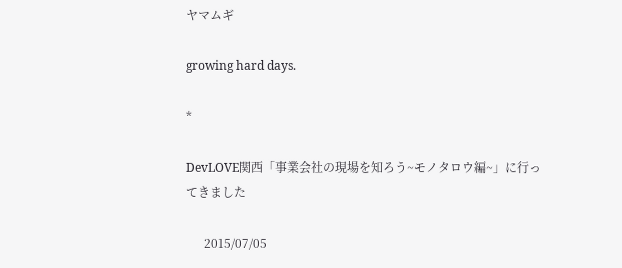ヤマムギ

growing hard days.

*

DevLOVE関西「事業会社の現場を知ろう~モノタロウ編~」に行ってきました

      2015/07/05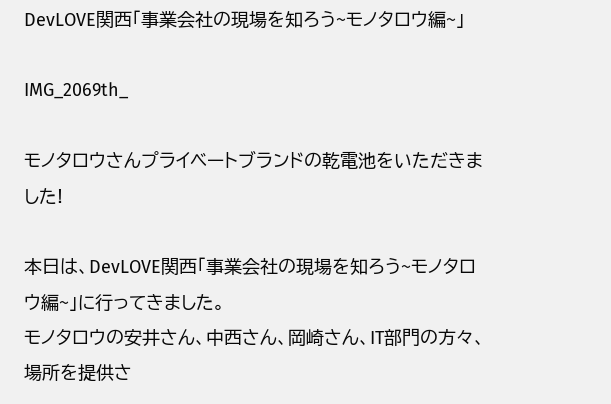DevLOVE関西「事業会社の現場を知ろう~モノタロウ編~」

IMG_2069th_

モノタロウさんプライベートブランドの乾電池をいただきました!

本日は、DevLOVE関西「事業会社の現場を知ろう~モノタロウ編~」に行ってきました。
モノタロウの安井さん、中西さん、岡崎さん、IT部門の方々、場所を提供さ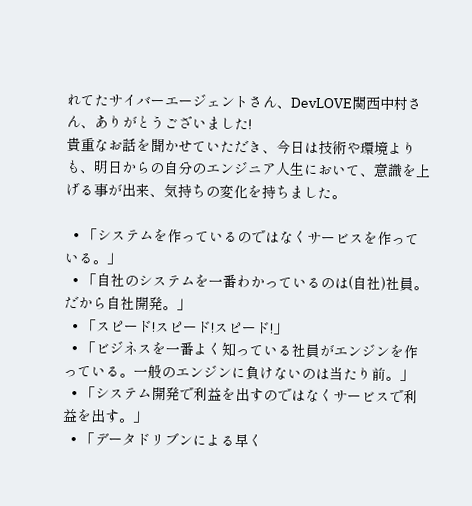れてたサイバーエージェントさん、DevLOVE関西中村さん、ありがとうございました!
貴重なお話を聞かせていただき、今日は技術や環境よりも、明日からの自分のエンジニア人生において、意識を上げる事が出来、気持ちの変化を持ちました。

  • 「システムを作っているのではなくサービスを作っている。」
  • 「自社のシステムを一番わかっているのは(自社)社員。だから自社開発。」
  • 「スピード!スピード!スピード!」
  • 「ビジネスを一番よく知っている社員がエンジンを作っている。一般のエンジンに負けないのは当たり前。」
  • 「システム開発で利益を出すのではなくサービスで利益を出す。」
  • 「データドリブンによる早く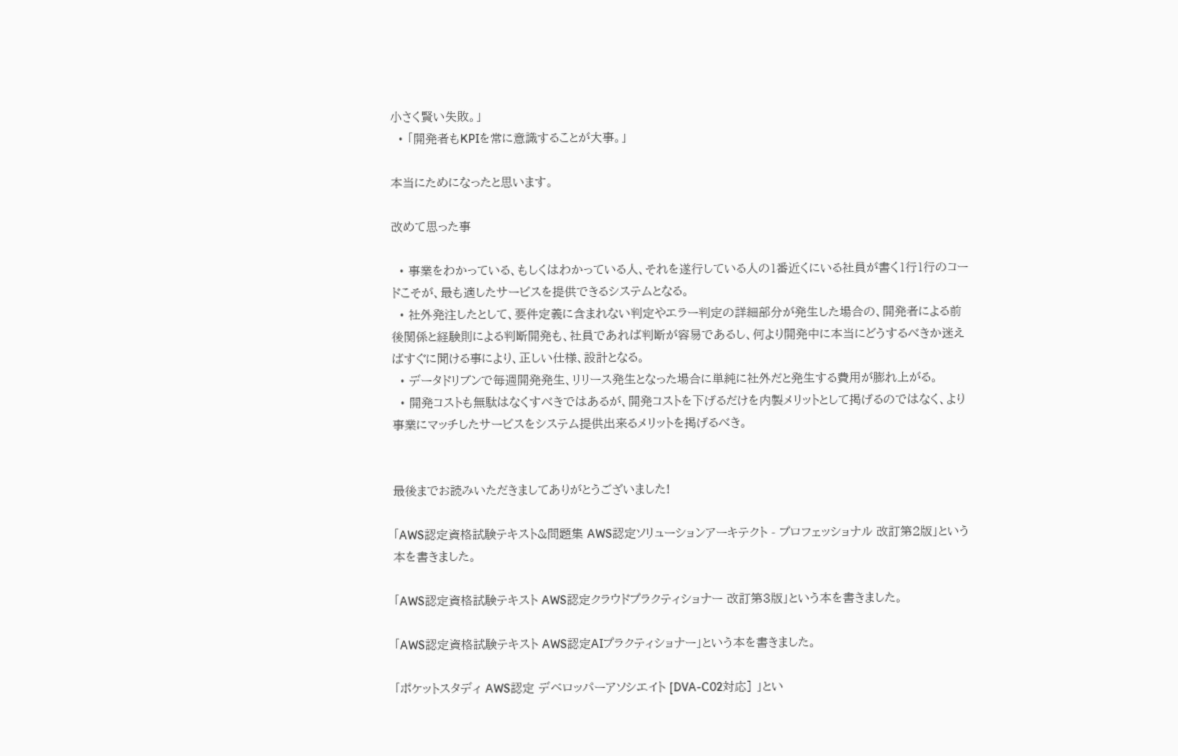小さく賢い失敗。」
  • 「開発者もKPIを常に意識することが大事。」

本当にためになったと思います。

改めて思った事

  • 事業をわかっている、もしくはわかっている人、それを遂行している人の1番近くにいる社員が書く1行1行のコードこそが、最も適したサービスを提供できるシステムとなる。
  • 社外発注したとして、要件定義に含まれない判定やエラー判定の詳細部分が発生した場合の、開発者による前後関係と経験則による判断開発も、社員であれば判断が容易であるし、何より開発中に本当にどうするべきか迷えばすぐに聞ける事により、正しい仕様、設計となる。
  • データドリブンで毎週開発発生、リリース発生となった場合に単純に社外だと発生する費用が膨れ上がる。
  • 開発コストも無駄はなくすべきではあるが、開発コストを下げるだけを内製メリットとして掲げるのではなく、より事業にマッチしたサービスをシステム提供出来るメリットを掲げるべき。


最後までお読みいただきましてありがとうございました!

「AWS認定資格試験テキスト&問題集 AWS認定ソリューションアーキテクト - プロフェッショナル 改訂第2版」という本を書きました。

「AWS認定資格試験テキスト AWS認定クラウドプラクティショナー 改訂第3版」という本を書きました。

「AWS認定資格試験テキスト AWS認定AIプラクティショナー」という本を書きました。

「ポケットスタディ AWS認定 デベロッパーアソシエイト [DVA-C02対応] 」とい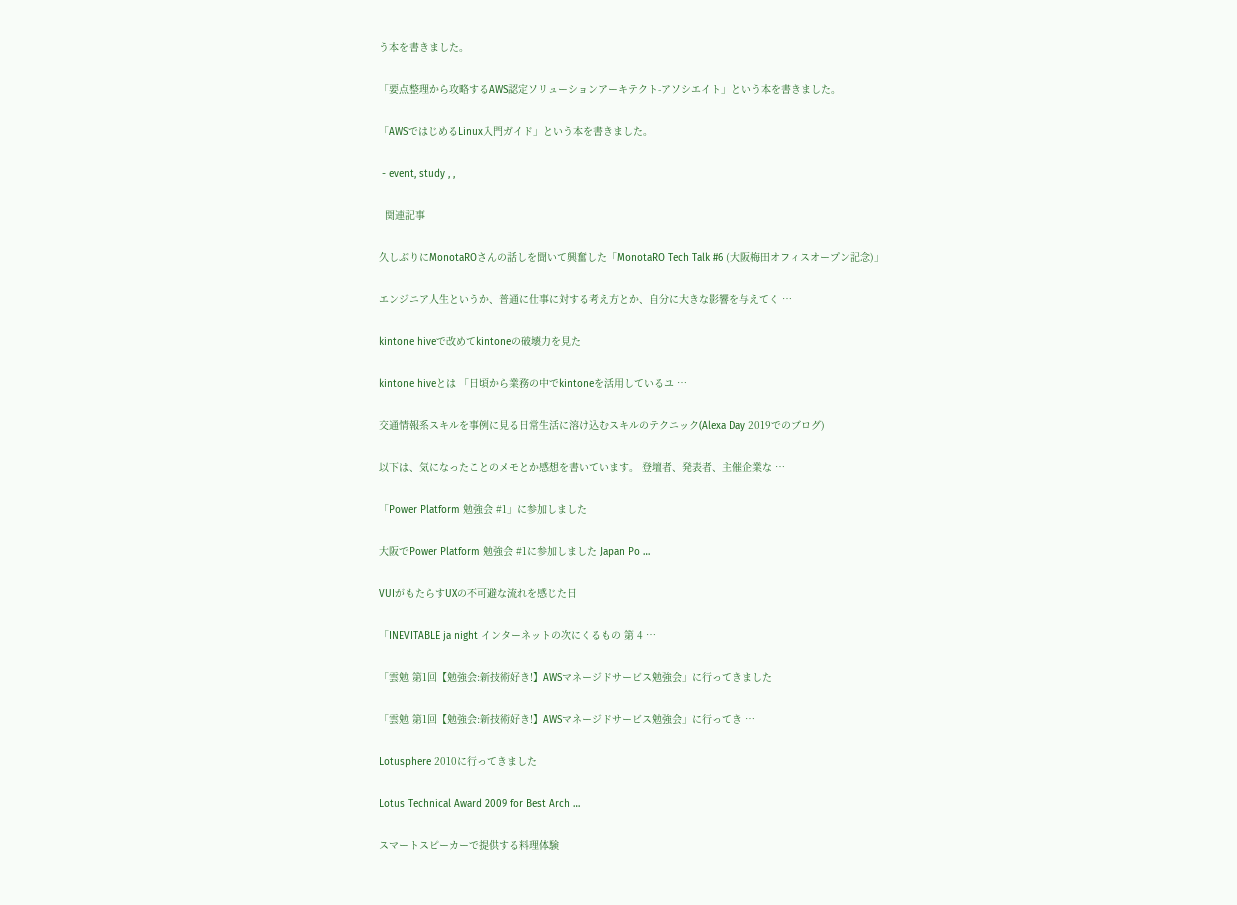う本を書きました。

「要点整理から攻略するAWS認定ソリューションアーキテクト-アソシエイト」という本を書きました。

「AWSではじめるLinux入門ガイド」という本を書きました。

 - event, study , ,

  関連記事

久しぶりにMonotaROさんの話しを聞いて興奮した「MonotaRO Tech Talk #6 (大阪梅田オフィスオープン記念)」

エンジニア人生というか、普通に仕事に対する考え方とか、自分に大きな影響を与えてく …

kintone hiveで改めてkintoneの破壊力を見た

kintone hiveとは 「日頃から業務の中でkintoneを活用しているユ …

交通情報系スキルを事例に見る日常生活に溶け込むスキルのテクニック(Alexa Day 2019でのブログ)

以下は、気になったことのメモとか感想を書いています。 登壇者、発表者、主催企業な …

「Power Platform 勉強会 #1」に参加しました

大阪でPower Platform 勉強会 #1に参加しました Japan Po …

VUIがもたらすUXの不可避な流れを感じた日

「INEVITABLE ja night インターネットの次にくるもの 第 4 …

「雲勉 第1回【勉強会:新技術好き!】AWSマネージドサービス勉強会」に行ってきました

「雲勉 第1回【勉強会:新技術好き!】AWSマネージドサービス勉強会」に行ってき …

Lotusphere 2010に行ってきました

Lotus Technical Award 2009 for Best Arch …

スマートスピーカーで提供する料理体験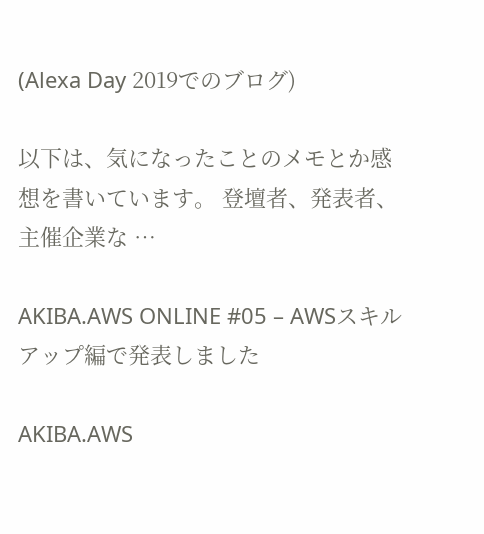(Alexa Day 2019でのブログ)

以下は、気になったことのメモとか感想を書いています。 登壇者、発表者、主催企業な …

AKIBA.AWS ONLINE #05 – AWSスキルアップ編で発表しました

AKIBA.AWS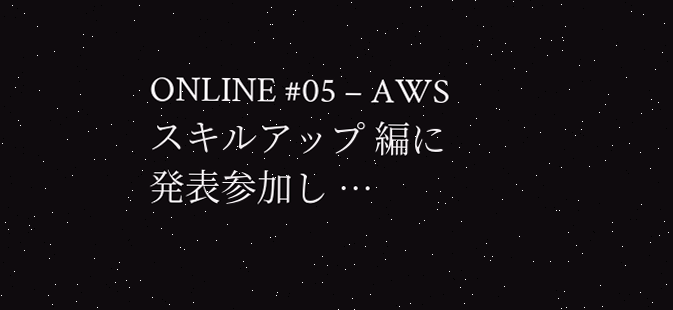ONLINE #05 – AWSスキルアップ 編に発表参加し …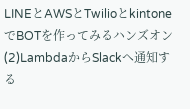LINEとAWSとTwilioとkintoneでBOTを作ってみるハンズオン (2)LambdaからSlackへ通知する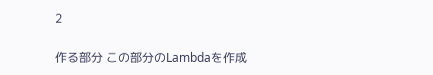2

作る部分 この部分のLambdaを作成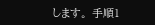します。 手順1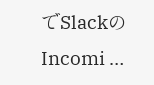でSlackのIncomi …